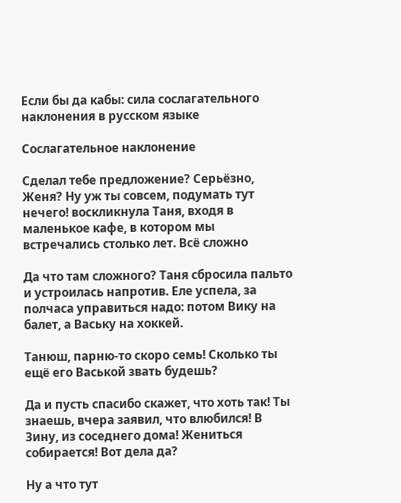Если бы да кабы: сила сослагательного наклонения в русском языке

Сослагательное наклонение

Сделал тебе предложение? Серьёзно, Женя? Ну уж ты совсем, подумать тут нечего! воскликнула Таня, входя в маленькое кафе, в котором мы встречались столько лет. Всё сложно

Да что там сложного? Таня сбросила пальто и устроилась напротив. Еле успела, за полчаса управиться надо: потом Вику на балет, а Ваську на хоккей.

Танюш, парню-то скоро семь! Сколько ты ещё его Васькой звать будешь?

Да и пусть спасибо скажет, что хоть так! Ты знаешь, вчера заявил, что влюбился! В Зину, из соседнего дома! Жениться собирается! Вот дела да?

Ну а что тут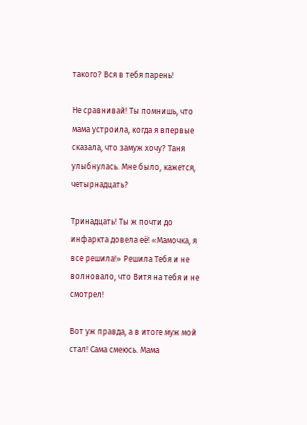такого? Вся в тебя парень!

Не сравнивай! Ты помнишь, что мама устроила, когда я впервые сказала, что замуж хочу? Таня улыбнулась. Мне было, кажется, четырнадцать?

Тринадцать! Ты ж почти до инфаркта довела её! «Мамочка, я все решила!» Решила Тебя и не волновало, что Витя на тебя и не смотрел!

Вот уж правда, а в итоге муж мой стал! Сама смеюсь. Мама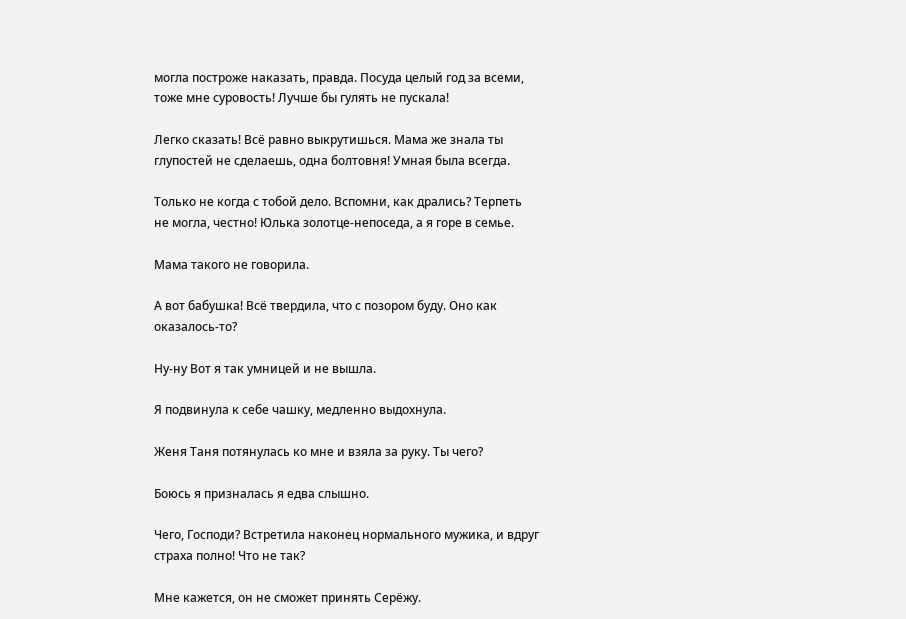могла построже наказать, правда. Посуда целый год за всеми, тоже мне суровость! Лучше бы гулять не пускала!

Легко сказать! Всё равно выкрутишься. Мама же знала ты глупостей не сделаешь, одна болтовня! Умная была всегда.

Только не когда с тобой дело. Вспомни, как дрались? Терпеть не могла, честно! Юлька золотце-непоседа, а я горе в семье.

Мама такого не говорила.

А вот бабушка! Всё твердила, что с позором буду. Оно как оказалось-то?

Ну-ну Вот я так умницей и не вышла.

Я подвинула к себе чашку, медленно выдохнула.

Женя Таня потянулась ко мне и взяла за руку. Ты чего?

Боюсь я призналась я едва слышно.

Чего, Господи? Встретила наконец нормального мужика, и вдруг страха полно! Что не так?

Мне кажется, он не сможет принять Серёжу.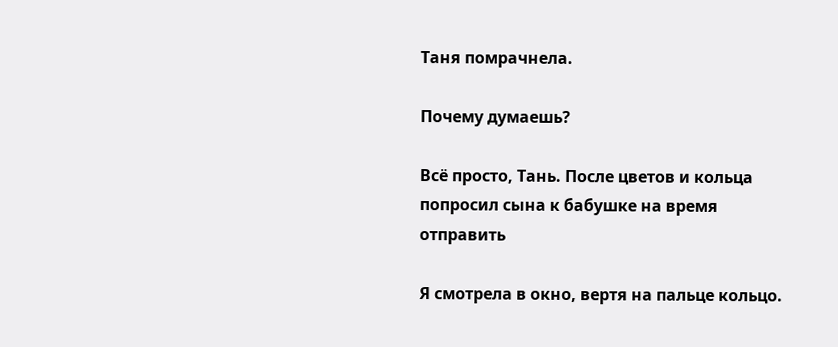Таня помрачнела.

Почему думаешь?

Всё просто, Тань. После цветов и кольца попросил сына к бабушке на время отправить

Я смотрела в окно, вертя на пальце кольцо.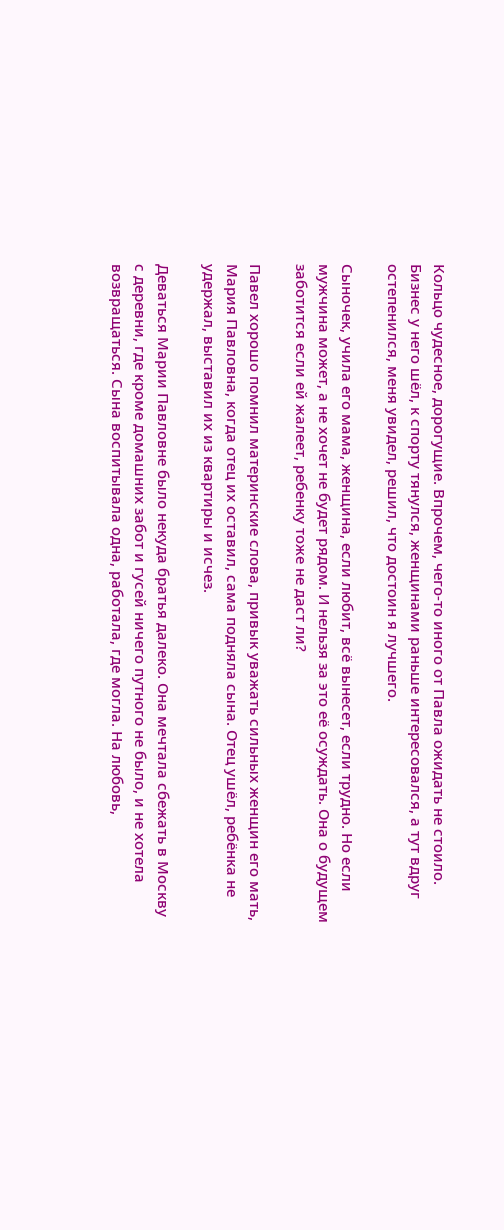Кольцо чудесное, дорогущие. Впрочем, чего-то иного от Павла ожидать не стоило. Бизнес у него шёл, к спорту тянулся, женщинами раньше интересовался, а тут вдруг остепенился, меня увидел, решил, что достоин я лучшего.

Сыночек, учила его мама, женщина, если любит, всё вынесет, если трудно. Но если мужчина может, а не хочет не будет рядом. И нельзя за это её осуждать. Она о будущем заботится если ей жалеет, ребенку тоже не даст ли?

Павел хорошо помнил материнские слова, привык уважать сильных женщин его мать, Мария Павловна, когда отец их оставил, сама подняла сына. Отец ушёл, ребёнка не удержал, выставил их из квартиры и исчез.

Деваться Марии Павловне было некуда братья далеко. Она мечтала сбежать в Москву с деревни, где кроме домашних забот и гусей ничего путного не было, и не хотела возвращаться. Сына воспитывала одна, работала, где могла. На любовь,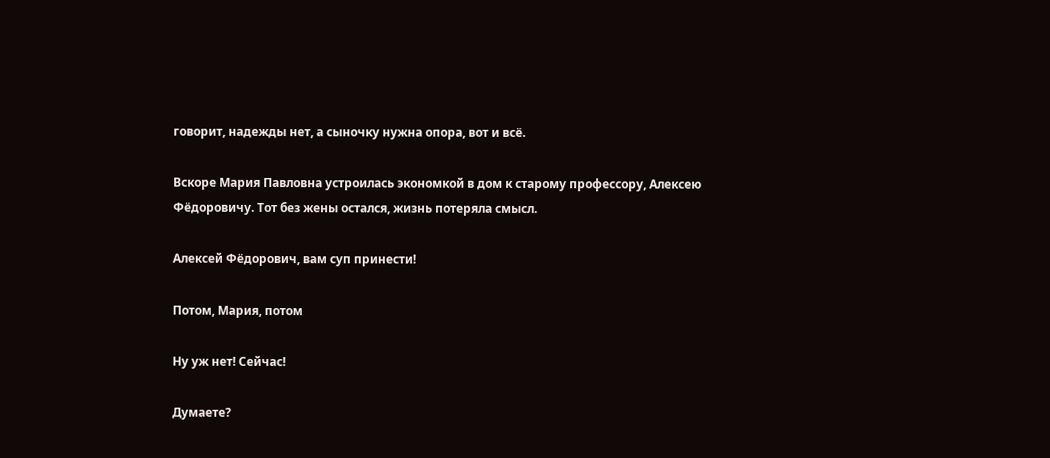говорит, надежды нет, а сыночку нужна опора, вот и всё.

Вскоре Мария Павловна устроилась экономкой в дом к старому профессору, Алексею Фёдоровичу. Тот без жены остался, жизнь потеряла смысл.

Алексей Фёдорович, вам суп принести!

Потом, Мария, потом

Ну уж нет! Сейчас!

Думаете?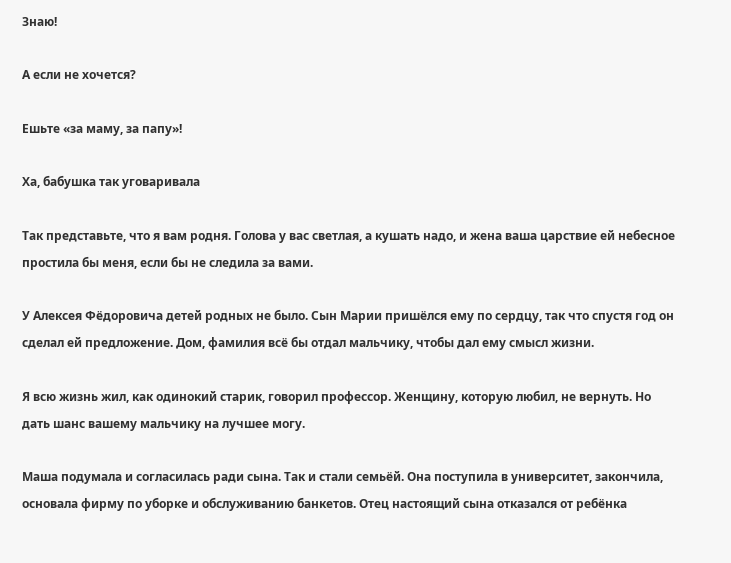Знаю!

А если не хочется?

Ешьте «за маму, за папу»!

Ха, бабушка так уговаривала

Так представьте, что я вам родня. Голова у вас светлая, а кушать надо, и жена ваша царствие ей небесное простила бы меня, если бы не следила за вами.

У Алексея Фёдоровича детей родных не было. Сын Марии пришёлся ему по сердцу, так что спустя год он сделал ей предложение. Дом, фамилия всё бы отдал мальчику, чтобы дал ему смысл жизни.

Я всю жизнь жил, как одинокий старик, говорил профессор. Женщину, которую любил, не вернуть. Но дать шанс вашему мальчику на лучшее могу.

Маша подумала и согласилась ради сына. Так и стали семьёй. Она поступила в университет, закончила, основала фирму по уборке и обслуживанию банкетов. Отец настоящий сына отказался от ребёнка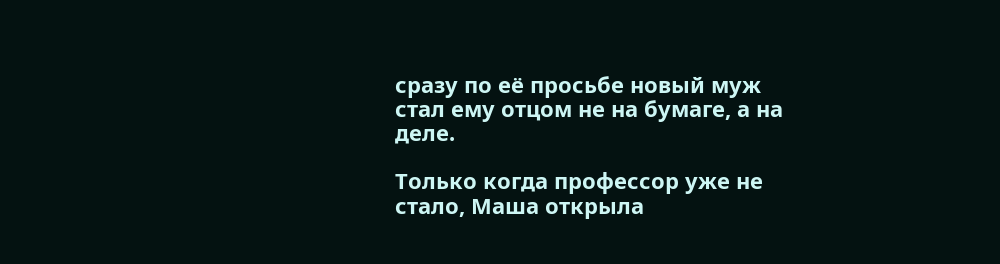сразу по её просьбе новый муж стал ему отцом не на бумаге, а на деле.

Только когда профессор уже не стало, Маша открыла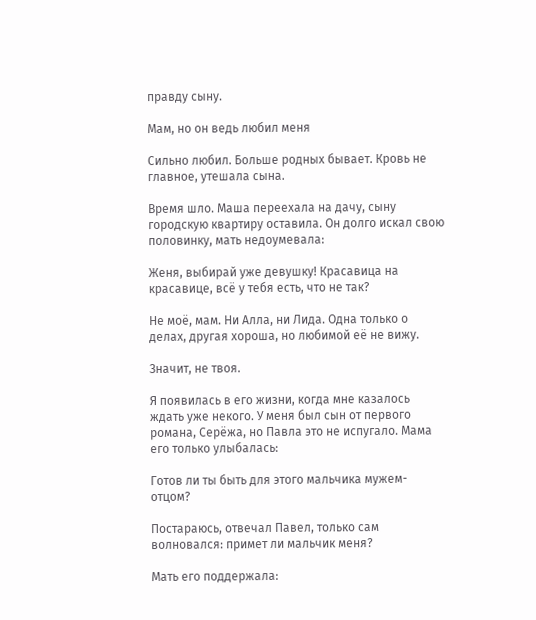правду сыну.

Мам, но он ведь любил меня

Сильно любил. Больше родных бывает. Кровь не главное, утешала сына.

Время шло. Маша переехала на дачу, сыну городскую квартиру оставила. Он долго искал свою половинку, мать недоумевала:

Женя, выбирай уже девушку! Красавица на красавице, всё у тебя есть, что не так?

Не моё, мам. Ни Алла, ни Лида. Одна только о делах, другая хороша, но любимой её не вижу.

Значит, не твоя.

Я появилась в его жизни, когда мне казалось ждать уже некого. У меня был сын от первого романа, Серёжа, но Павла это не испугало. Мама его только улыбалась:

Готов ли ты быть для этого мальчика мужем-отцом?

Постараюсь, отвечал Павел, только сам волновался: примет ли мальчик меня?

Мать его поддержала: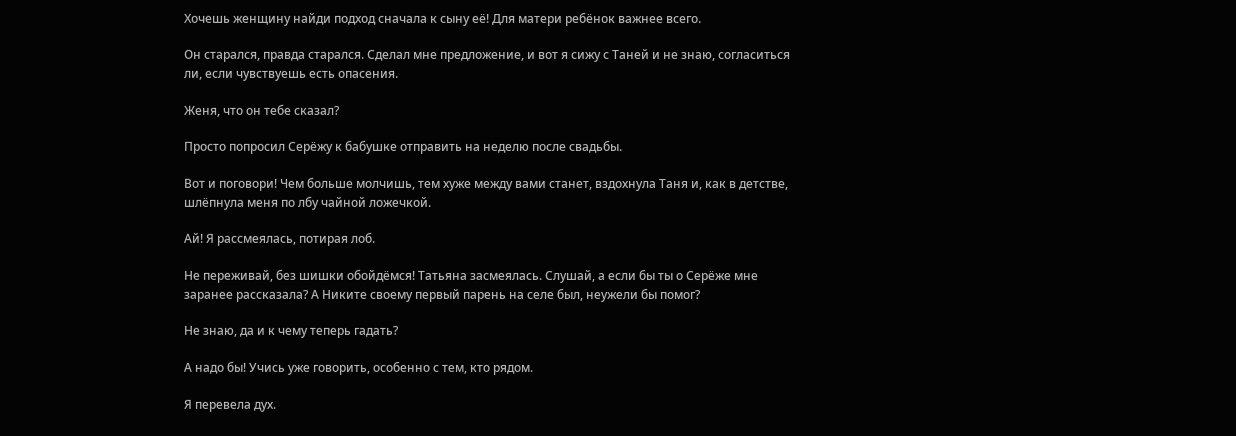Хочешь женщину найди подход сначала к сыну её! Для матери ребёнок важнее всего.

Он старался, правда старался. Сделал мне предложение, и вот я сижу с Таней и не знаю, согласиться ли, если чувствуешь есть опасения.

Женя, что он тебе сказал?

Просто попросил Серёжу к бабушке отправить на неделю после свадьбы.

Вот и поговори! Чем больше молчишь, тем хуже между вами станет, вздохнула Таня и, как в детстве, шлёпнула меня по лбу чайной ложечкой.

Ай! Я рассмеялась, потирая лоб.

Не переживай, без шишки обойдёмся! Татьяна засмеялась. Слушай, а если бы ты о Серёже мне заранее рассказала? А Никите своему первый парень на селе был, неужели бы помог?

Не знаю, да и к чему теперь гадать?

А надо бы! Учись уже говорить, особенно с тем, кто рядом.

Я перевела дух.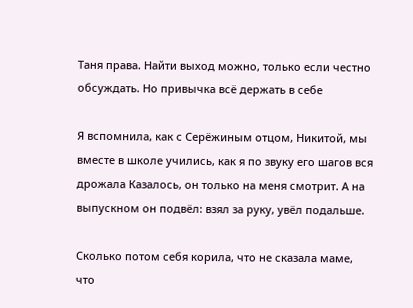Таня права. Найти выход можно, только если честно обсуждать. Но привычка всё держать в себе

Я вспомнила, как с Серёжиным отцом, Никитой, мы вместе в школе учились, как я по звуку его шагов вся дрожала Казалось, он только на меня смотрит. А на выпускном он подвёл: взял за руку, увёл подальше.

Сколько потом себя корила, что не сказала маме, что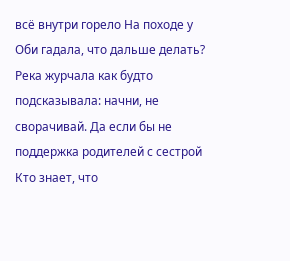всё внутри горело На походе у Оби гадала, что дальше делать? Река журчала как будто подсказывала: начни, не сворачивай. Да если бы не поддержка родителей с сестрой Кто знает, что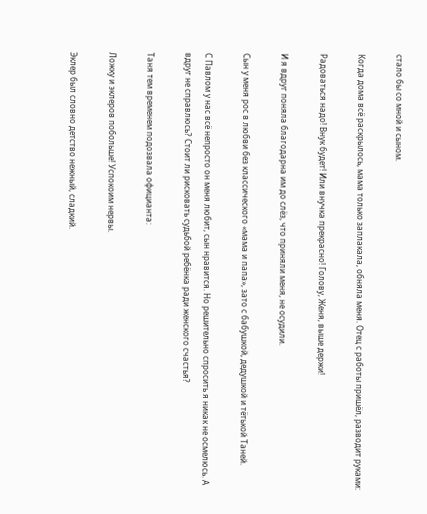стало бы со мной и сыном.

Когда дома всё раскрылось, мама только заплакала, обняла меня. Отец с работы пришёл, разводит руками:

Радоваться надо! Внук будет! Или внучка прекрасно! Голову, Женя, выше держи!

И я вдруг поняла благодарна им до слёз, что приняли меня, не осудили.

Сын у меня рос в любви без классического «мама и папа», зато с бабушкой, дедушкой и тётькой Таней.

С Павлом у нас всё непросто он меня любит, сын нравится. Но решительно спросить я никак не осмелюсь. А вдруг не справлюсь? Стоит ли рисковать судьбой ребёнка ради женского счастья?

Таня тем временем подозвала официанта:

Ложку и эклеров побольше! Успокоим нервы.

Эклер был словно детство нежный, сладкий.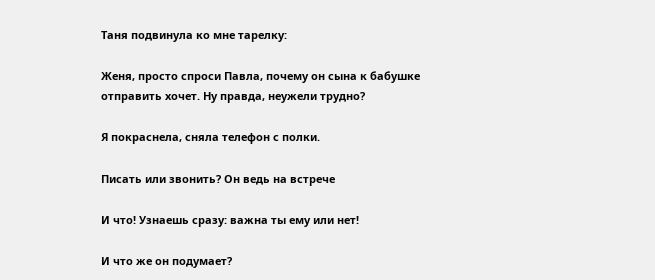Таня подвинула ко мне тарелку:

Женя, просто спроси Павла, почему он сына к бабушке отправить хочет. Ну правда, неужели трудно?

Я покраснела, сняла телефон с полки.

Писать или звонить? Он ведь на встрече

И что! Узнаешь сразу: важна ты ему или нет!

И что же он подумает?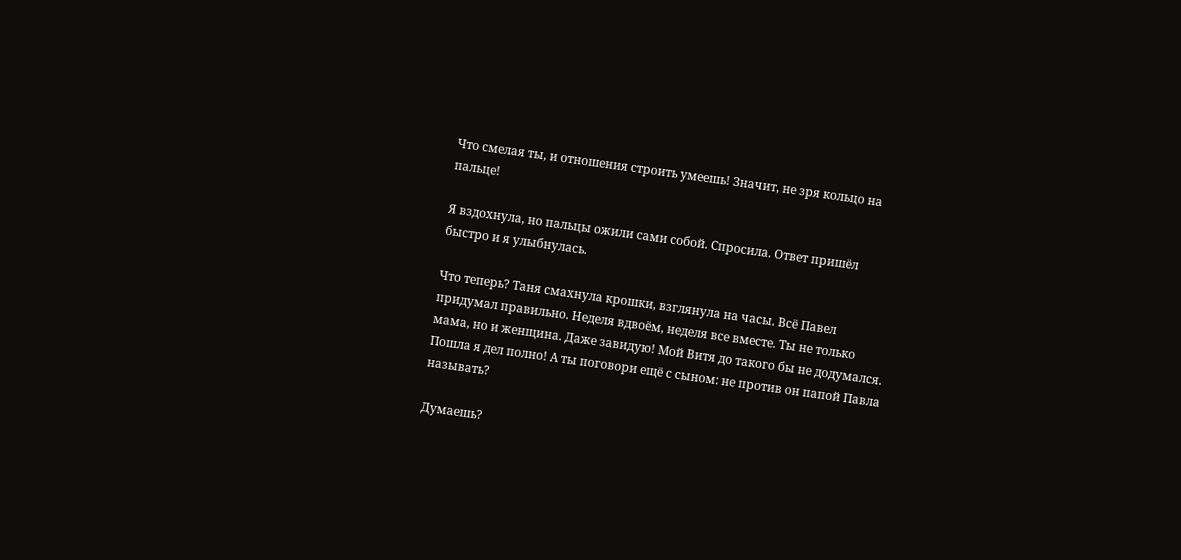Что смелая ты, и отношения строить умеешь! Значит, не зря кольцо на пальце!

Я вздохнула, но пальцы ожили сами собой. Спросила. Ответ пришёл быстро и я улыбнулась.

Что теперь? Таня смахнула крошки, взглянула на часы. Всё Павел придумал правильно. Неделя вдвоём, неделя все вместе. Ты не только мама, но и женщина. Даже завидую! Мой Витя до такого бы не додумался. Пошла я дел полно! А ты поговори ещё с сыном: не против он папой Павла называть?

Думаешь?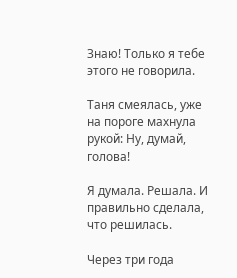Знаю! Только я тебе этого не говорила.

Таня смеялась, уже на пороге махнула рукой: Ну, думай, голова!

Я думала. Решала. И правильно сделала, что решилась.

Через три года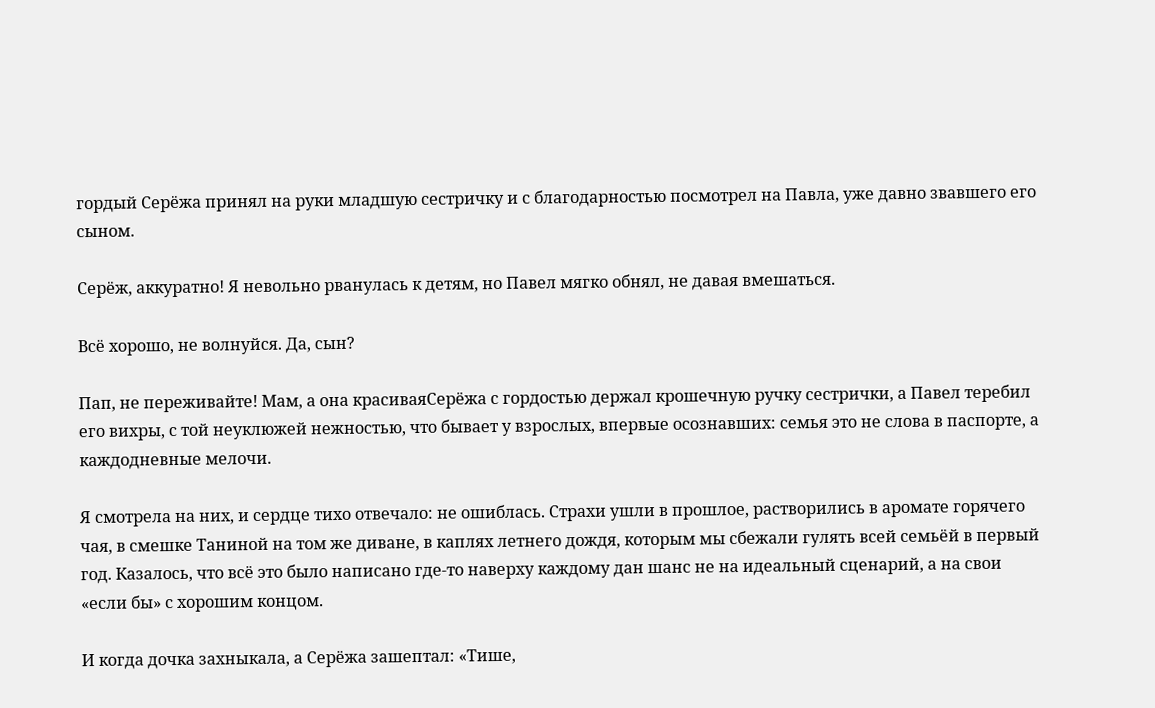гордый Серёжа принял на руки младшую сестричку и с благодарностью посмотрел на Павла, уже давно звавшего его сыном.

Серёж, аккуратно! Я невольно рванулась к детям, но Павел мягко обнял, не давая вмешаться.

Всё хорошо, не волнуйся. Да, сын?

Пап, не переживайте! Мам, а она красиваяСерёжа с гордостью держал крошечную ручку сестрички, а Павел теребил его вихры, с той неуклюжей нежностью, что бывает у взрослых, впервые осознавших: семья это не слова в паспорте, а каждодневные мелочи.

Я смотрела на них, и сердце тихо отвечало: не ошиблась. Страхи ушли в прошлое, растворились в аромате горячего чая, в смешке Таниной на том же диване, в каплях летнего дождя, которым мы сбежали гулять всей семьёй в первый год. Казалось, что всё это было написано где-то наверху каждому дан шанс не на идеальный сценарий, а на свои «если бы» с хорошим концом.

И когда дочка захныкала, а Серёжа зашептал: «Тише,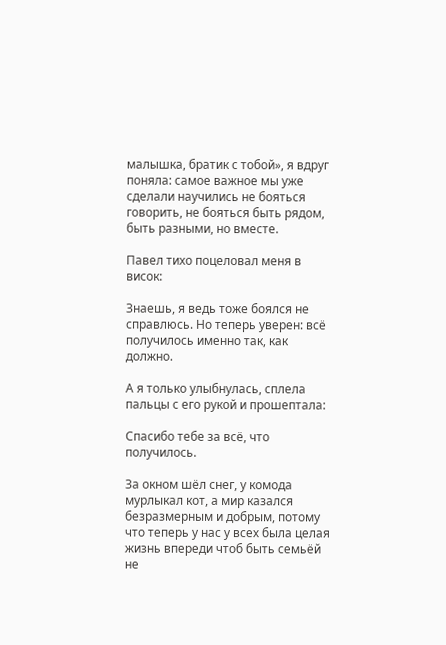малышка, братик с тобой», я вдруг поняла: самое важное мы уже сделали научились не бояться говорить, не бояться быть рядом, быть разными, но вместе.

Павел тихо поцеловал меня в висок:

Знаешь, я ведь тоже боялся не справлюсь. Но теперь уверен: всё получилось именно так, как должно.

А я только улыбнулась, сплела пальцы с его рукой и прошептала:

Спасибо тебе за всё, что получилось.

За окном шёл снег, у комода мурлыкал кот, а мир казался безразмерным и добрым, потому что теперь у нас у всех была целая жизнь впереди чтоб быть семьёй не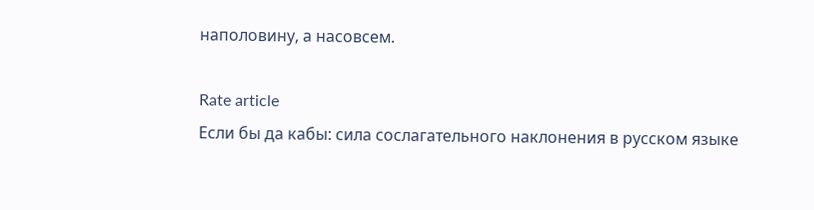наполовину, а насовсем.

Rate article
Если бы да кабы: сила сослагательного наклонения в русском языке